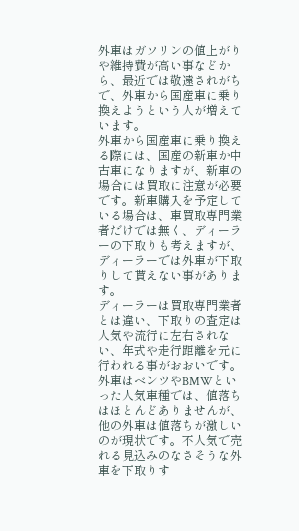外車はガソリンの値上がりや維持費が高い事などから、最近では敬遠されがちで、外車から国産車に乗り換えようという人が増えています。
外車から国産車に乗り換える際には、国産の新車か中古車になりますが、新車の場合には買取に注意が必要です。新車購入を予定している場合は、車買取専門業者だけでは無く、ディーラーの下取りも考えますが、ディーラーでは外車が下取りして貰えない事があります。
ディーラーは買取専門業者とは違い、下取りの査定は人気や流行に左右されない、年式や走行距離を元に行われる事がおおいです。
外車はベンツやBMWといった人気車種では、値落ちはほとんどありませんが、他の外車は値落ちが激しいのが現状です。不人気で売れる見込みのなさそうな外車を下取りす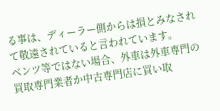る事は、ディーラー側からは損とみなされて敬遠されていると言われています。
ベンツ等ではない場合、外車は外車専門の買取専門業者か中古専門店に買い取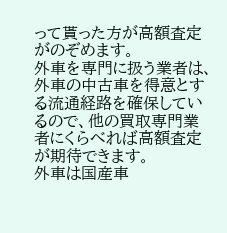って貰った方が高額査定がのぞめます。
外車を専門に扱う業者は、外車の中古車を得意とする流通経路を確保しているので、他の買取専門業者にくらべれば高額査定が期待できます。
外車は国産車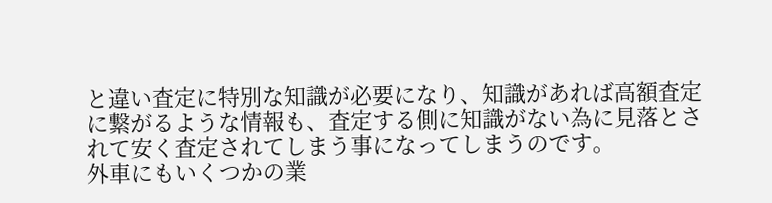と違い査定に特別な知識が必要になり、知識があれば高額査定に繋がるような情報も、査定する側に知識がない為に見落とされて安く査定されてしまう事になってしまうのです。
外車にもいくつかの業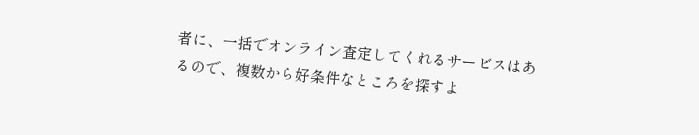者に、一括でオンライン査定してくれるサービスはあるので、複数から好条件なところを探すよ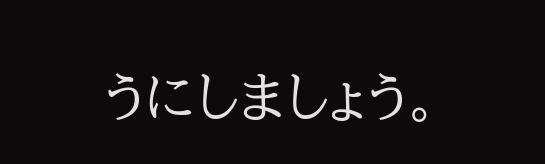うにしましょう。